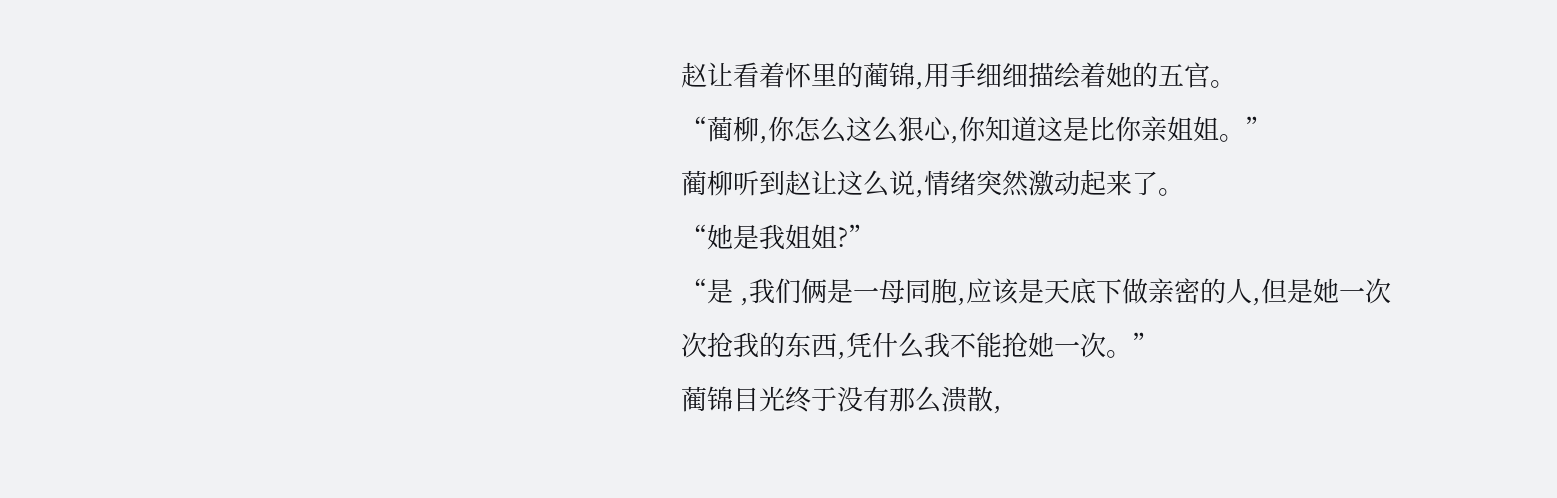赵让看着怀里的蔺锦,用手细细描绘着她的五官。
“蔺柳,你怎么这么狠心,你知道这是比你亲姐姐。”
蔺柳听到赵让这么说,情绪突然激动起来了。
“她是我姐姐?”
“是 ,我们俩是一母同胞,应该是天底下做亲密的人,但是她一次次抢我的东西,凭什么我不能抢她一次。”
蔺锦目光终于没有那么溃散,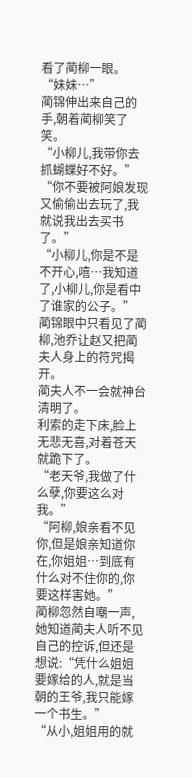看了蔺柳一眼。
“妹妹…”
蔺锦伸出来自己的手,朝着蔺柳笑了笑。
“小柳儿,我带你去抓蝴蝶好不好。”
“你不要被阿娘发现又偷偷出去玩了,我就说我出去买书了。”
“小柳儿,你是不是不开心,嘻…我知道了,小柳儿,你是看中了谁家的公子。”
蔺锦眼中只看见了蔺柳,池乔让赵又把蔺夫人身上的符咒揭开。
蔺夫人不一会就神台清明了。
利索的走下床,脸上无悲无喜,对着苍天就跪下了。
“老天爷,我做了什么孽,你要这么对我。”
“阿柳,娘亲看不见你,但是娘亲知道你在,你姐姐…到底有什么对不住你的,你要这样害她。”
蔺柳忽然自嘲一声,她知道蔺夫人听不见自己的控诉,但还是想说:“凭什么姐姐要嫁给的人,就是当朝的王爷,我只能嫁一个书生。”
“从小,姐姐用的就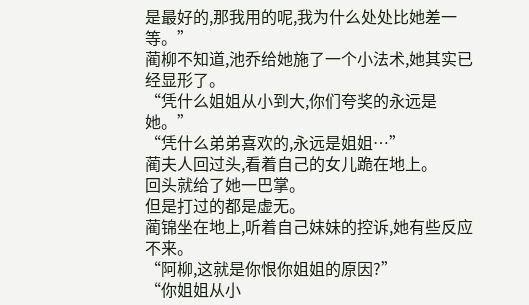是最好的,那我用的呢,我为什么处处比她差一等。”
蔺柳不知道,池乔给她施了一个小法术,她其实已经显形了。
“凭什么姐姐从小到大,你们夸奖的永远是她。”
“凭什么弟弟喜欢的,永远是姐姐…”
蔺夫人回过头,看着自己的女儿跪在地上。
回头就给了她一巴掌。
但是打过的都是虚无。
蔺锦坐在地上,听着自己妹妹的控诉,她有些反应不来。
“阿柳,这就是你恨你姐姐的原因?”
“你姐姐从小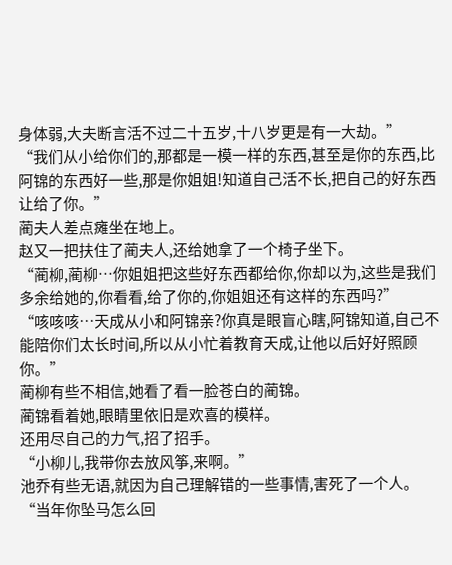身体弱,大夫断言活不过二十五岁,十八岁更是有一大劫。”
“我们从小给你们的,那都是一模一样的东西,甚至是你的东西,比阿锦的东西好一些,那是你姐姐!知道自己活不长,把自己的好东西让给了你。”
蔺夫人差点瘫坐在地上。
赵又一把扶住了蔺夫人,还给她拿了一个椅子坐下。
“蔺柳,蔺柳…你姐姐把这些好东西都给你,你却以为,这些是我们多余给她的,你看看,给了你的,你姐姐还有这样的东西吗?”
“咳咳咳…天成从小和阿锦亲?你真是眼盲心瞎,阿锦知道,自己不能陪你们太长时间,所以从小忙着教育天成,让他以后好好照顾你。”
蔺柳有些不相信,她看了看一脸苍白的蔺锦。
蔺锦看着她,眼睛里依旧是欢喜的模样。
还用尽自己的力气,招了招手。
“小柳儿,我带你去放风筝,来啊。”
池乔有些无语,就因为自己理解错的一些事情,害死了一个人。
“当年你坠马怎么回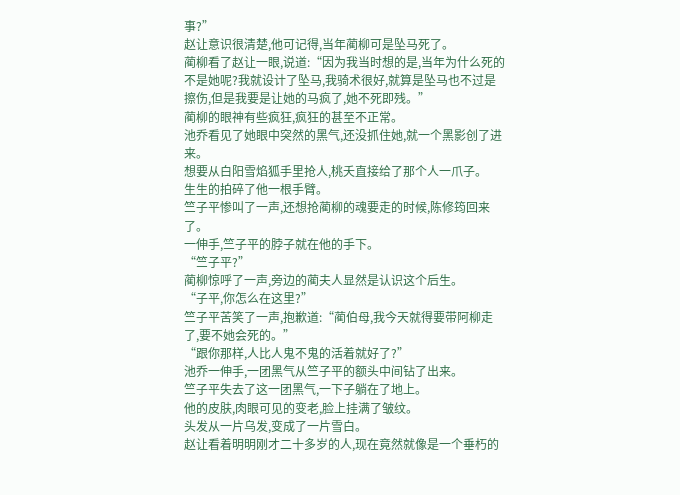事?”
赵让意识很清楚,他可记得,当年蔺柳可是坠马死了。
蔺柳看了赵让一眼,说道:“因为我当时想的是,当年为什么死的不是她呢?我就设计了坠马,我骑术很好,就算是坠马也不过是擦伤,但是我要是让她的马疯了,她不死即残。”
蔺柳的眼神有些疯狂,疯狂的甚至不正常。
池乔看见了她眼中突然的黑气,还没抓住她,就一个黑影创了进来。
想要从白阳雪焰狐手里抢人,桃夭直接给了那个人一爪子。
生生的拍碎了他一根手臂。
竺子平惨叫了一声,还想抢蔺柳的魂要走的时候,陈修筠回来了。
一伸手,竺子平的脖子就在他的手下。
“竺子平?”
蔺柳惊呼了一声,旁边的蔺夫人显然是认识这个后生。
“子平,你怎么在这里?”
竺子平苦笑了一声,抱歉道:“蔺伯母,我今天就得要带阿柳走了,要不她会死的。”
“跟你那样,人比人鬼不鬼的活着就好了?”
池乔一伸手,一团黑气从竺子平的额头中间钻了出来。
竺子平失去了这一团黑气,一下子躺在了地上。
他的皮肤,肉眼可见的变老,脸上挂满了皱纹。
头发从一片乌发,变成了一片雪白。
赵让看着明明刚才二十多岁的人,现在竟然就像是一个垂朽的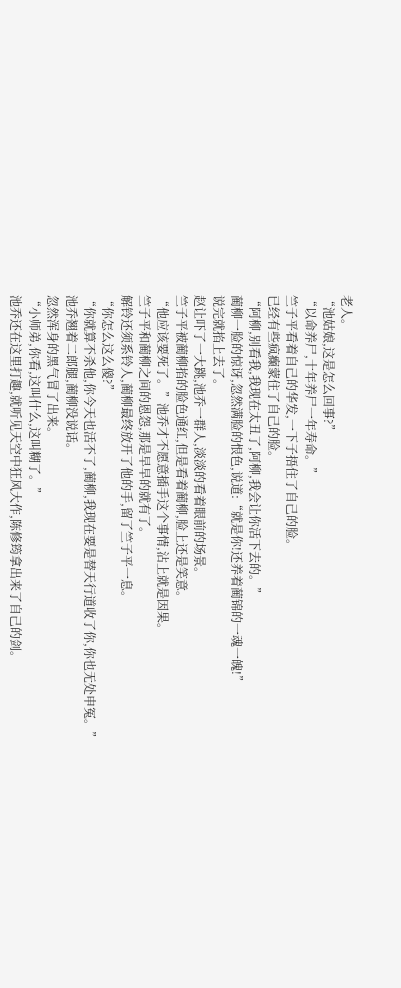老人。
“池姑娘,这是怎么回事?”
“以命养尸,十年养尸一年寿命。”
竺子平看着自己的华发,一下子捂住了自己的脸。
已经有些疯癫蒙住了自己的脸。
“阿柳,别看我,我现在太丑了,阿柳,我会让你活下去的。”
蔺柳一脸的惊讶,忽然满脸的恨色,说道:“就是你!还养着蔺锦的一魂一魄!”
说完就掐上去了。
赵让吓了一大跳,池乔一群人,淡淡的看着眼前的场景。
竺子平被蔺柳掐的脸色通红,但是看着蔺柳,脸上还是笑意。
“他应该要死了。”池乔才不愿意插手这个事情,沾上就是因果。
竺子平和蔺柳之间的恩怨,那是早早的就有了。
解铃还须系铃人,蔺柳最终放开了他的手,留了竺子平一息。
“你怎么这么傻?”
“你就算不杀他,你今天也活不了,蔺柳,我现在要是替天行道收了你,你也无处申冤。”
池乔翘着二郎腿,蔺柳没说话。
忽然浑身的黑气冒了出来。
“小师弟,你看,这叫什么,这叫糊了。”
池乔还在这里打趣,就听见天空中狂风大作,陈修筠拿出来了自己的剑。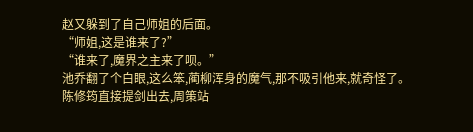赵又躲到了自己师姐的后面。
“师姐,这是谁来了?”
“谁来了,魔界之主来了呗。”
池乔翻了个白眼,这么笨,蔺柳浑身的魔气,那不吸引他来,就奇怪了。
陈修筠直接提剑出去,周策站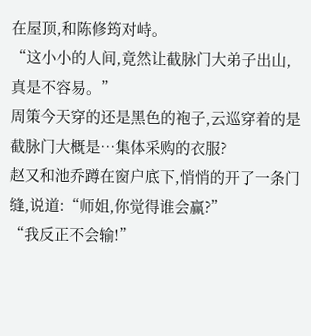在屋顶,和陈修筠对峙。
“这小小的人间,竟然让截脉门大弟子出山,真是不容易。”
周策今天穿的还是黑色的袍子,云巡穿着的是截脉门大概是…集体采购的衣服?
赵又和池乔蹲在窗户底下,悄悄的开了一条门缝,说道:“师姐,你觉得谁会赢?”
“我反正不会输!”